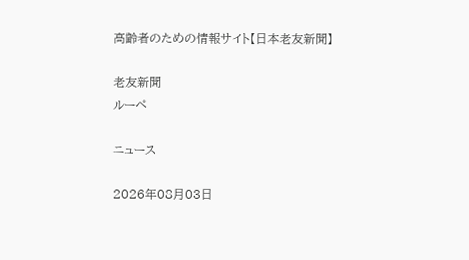高齢者のための情報サイト【日本老友新聞】

老友新聞
ルーペ

ニュース

2026年08月03日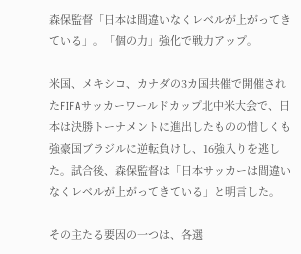森保監督「日本は間違いなくレベルが上がってきている」。「個の力」強化で戦力アップ。

米国、メキシコ、カナダの3カ国共催で開催されたFIFAサッカーワールドカップ北中米大会で、日本は決勝トーナメントに進出したものの惜しくも強豪国ブラジルに逆転負けし、16強入りを逃した。試合後、森保監督は「日本サッカーは間違いなくレベルが上がってきている」と明言した。

その主たる要因の一つは、各選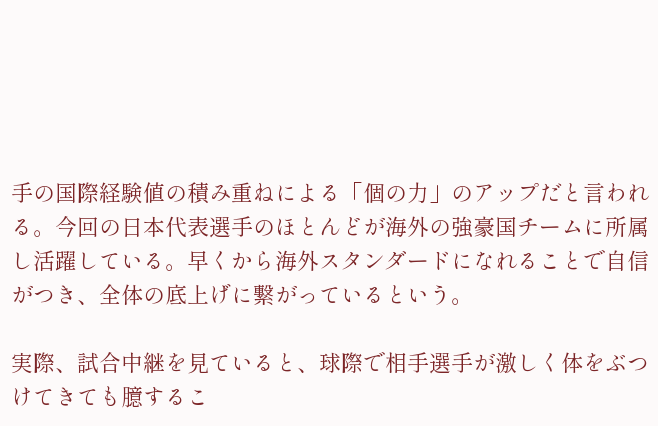手の国際経験値の積み重ねによる「個の力」のアップだと言われる。今回の日本代表選手のほとんどが海外の強豪国チームに所属し活躍している。早くから海外スタンダードになれることで自信がつき、全体の底上げに繋がっているという。

実際、試合中継を見ていると、球際で相手選手が激しく体をぶつけてきても臆するこ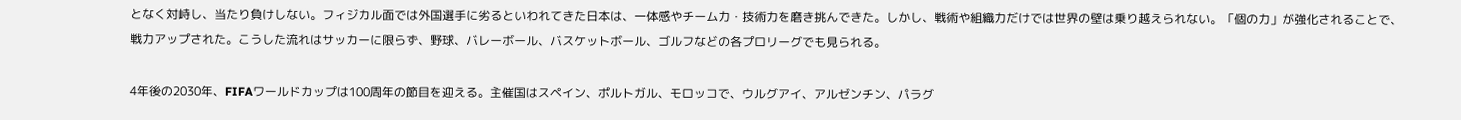となく対峙し、当たり負けしない。フィジカル面では外国選手に劣るといわれてきた日本は、一体感やチーム力・技術力を磨き挑んできた。しかし、戦術や組織力だけでは世界の壁は乗り越えられない。「個の力」が強化されることで、戦力アップされた。こうした流れはサッカーに限らず、野球、バレーボール、バスケットボール、ゴルフなどの各プロリーグでも見られる。

4年後の2030年、FIFAワールドカップは100周年の節目を迎える。主催国はスペイン、ポルトガル、モロッコで、ウルグアイ、アルゼンチン、パラグ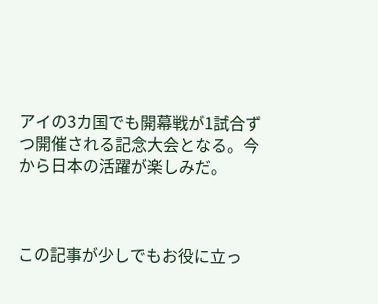アイの3カ国でも開幕戦が1試合ずつ開催される記念大会となる。今から日本の活躍が楽しみだ。



この記事が少しでもお役に立っ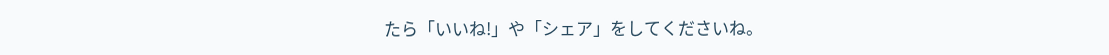たら「いいね!」や「シェア」をしてくださいね。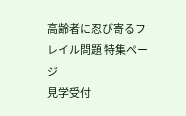高齢者に忍び寄るフレイル問題 特集ページ
見学受付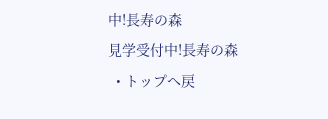中!長寿の森
見学受付中!長寿の森
  • トップへ戻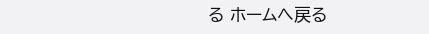る ホームへ戻る